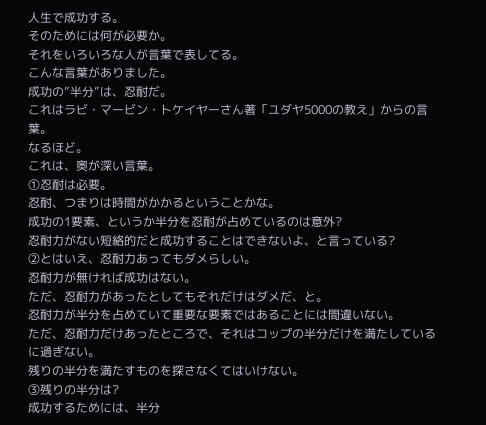人生で成功する。
そのためには何が必要か。
それをいろいろな人が言葉で表してる。
こんな言葉がありました。
成功の”半分”は、忍耐だ。
これはラビ・マービン・トケイヤーさん著「ユダヤ5000の教え」からの言葉。
なるほど。
これは、奥が深い言葉。
①忍耐は必要。
忍耐、つまりは時間がかかるということかな。
成功の1要素、というか半分を忍耐が占めているのは意外?
忍耐力がない短絡的だと成功することはできないよ、と言っている?
②とはいえ、忍耐力あってもダメらしい。
忍耐力が無ければ成功はない。
ただ、忍耐力があったとしてもそれだけはダメだ、と。
忍耐力が半分を占めていて重要な要素ではあることには間違いない。
ただ、忍耐力だけあったところで、それはコップの半分だけを満たしているに過ぎない。
残りの半分を満たすものを探さなくてはいけない。
③残りの半分は?
成功するためには、半分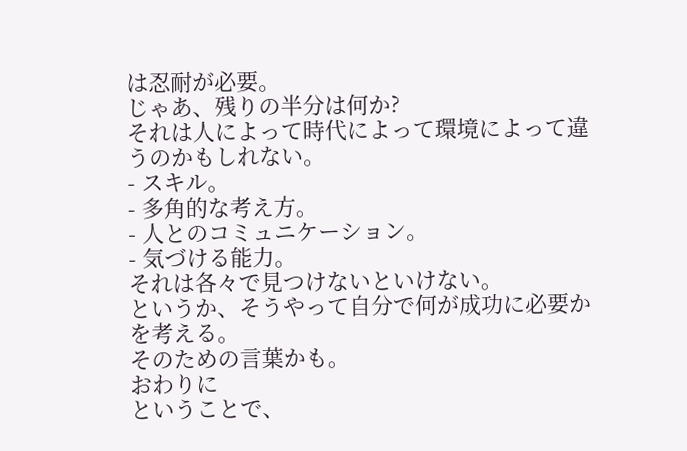は忍耐が必要。
じゃあ、残りの半分は何か?
それは人によって時代によって環境によって違うのかもしれない。
- スキル。
- 多角的な考え方。
- 人とのコミュニケーション。
- 気づける能力。
それは各々で見つけないといけない。
というか、そうやって自分で何が成功に必要かを考える。
そのための言葉かも。
おわりに
ということで、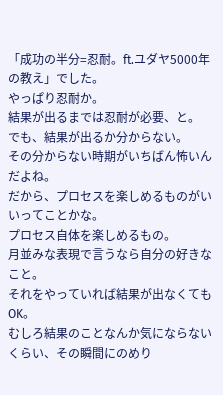「成功の半分=忍耐。ft.ユダヤ5000年の教え」でした。
やっぱり忍耐か。
結果が出るまでは忍耐が必要、と。
でも、結果が出るか分からない。
その分からない時期がいちばん怖いんだよね。
だから、プロセスを楽しめるものがいいってことかな。
プロセス自体を楽しめるもの。
月並みな表現で言うなら自分の好きなこと。
それをやっていれば結果が出なくてもOK。
むしろ結果のことなんか気にならないくらい、その瞬間にのめり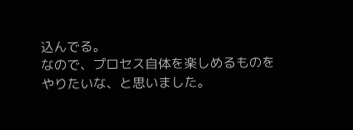込んでる。
なので、プロセス自体を楽しめるものをやりたいな、と思いました。